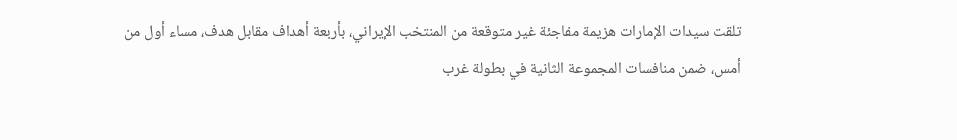تلقت سيدات الإمارات هزيمة مفاجئة غير متوقعة من المنتخب الإيراني، بأربعة أهداف مقابل هدف، مساء أول من أمس، ضمن منافسات المجموعة الثانية في بطولة غرب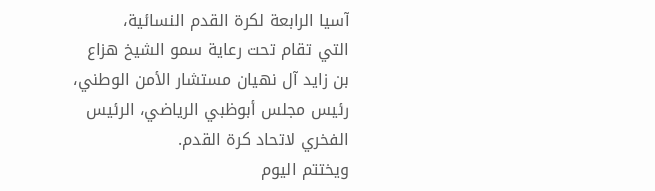آسيا الرابعة لكرة القدم النسائية،
التي تقام تحت رعاية سمو الشيخ هزاع بن زايد آل نهيان مستشار الأمن الوطني، رئيس مجلس أبوظبي الرياضي، الرئيس الفخري لاتحاد كرة القدم.
ويختتم اليوم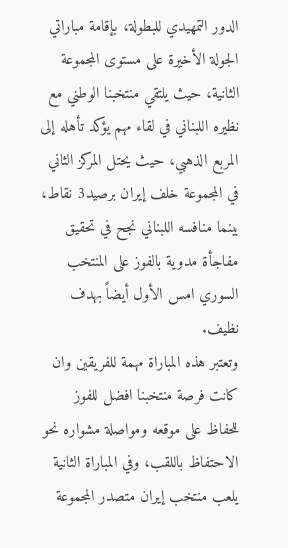الدور التمهيدي للبطولة، بإقامة مباراتي الجولة الأخيرة على مستوى المجموعة الثانية، حيث يلتقي منتخبنا الوطني مع نظيره اللبناني في لقاء مهم يؤكد تأهله إلى المربع الذهبي، حيث يحتل المركز الثاني في المجموعة خلف إيران برصيد3 نقاط، بينما منافسه اللبناني نجح في تحقيق مفاجأة مدوية بالفوز على المنتخب السوري امس الأول أيضاً بهدف نظيف.
وتعتبر هذه المباراة مهمة للفريقين وان كانت فرصة منتخبنا افضل للفوز للحفاظ على موقعه ومواصلة مشواره نحو الاحتفاظ باللقب، وفي المباراة الثانية يلعب منتخب إيران متصدر المجموعة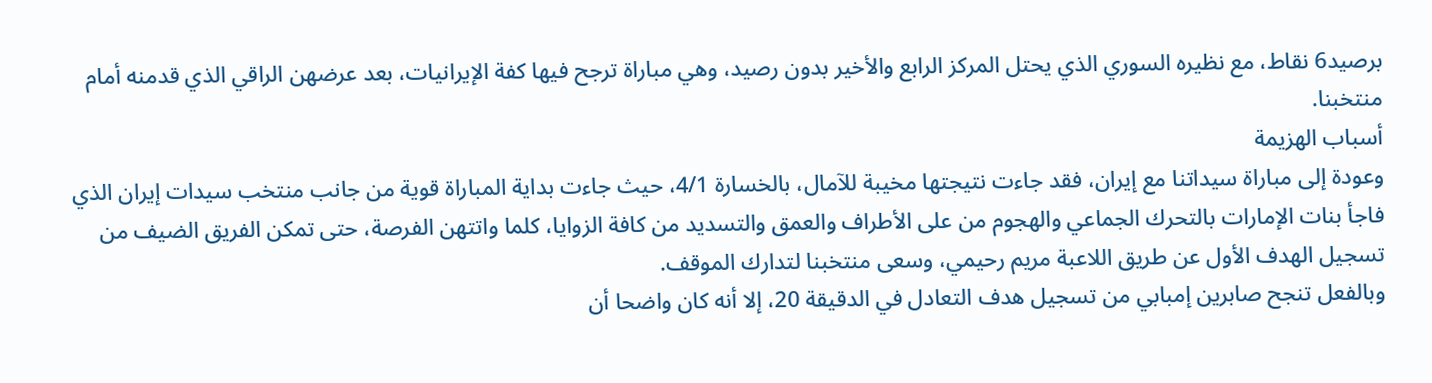برصيد6 نقاط، مع نظيره السوري الذي يحتل المركز الرابع والأخير بدون رصيد، وهي مباراة ترجح فيها كفة الإيرانيات، بعد عرضهن الراقي الذي قدمنه أمام منتخبنا.
أسباب الهزيمة
وعودة إلى مباراة سيداتنا مع إيران، فقد جاءت نتيجتها مخيبة للآمال، بالخسارة 4/1، حيث جاءت بداية المباراة قوية من جانب منتخب سيدات إيران الذي فاجأ بنات الإمارات بالتحرك الجماعي والهجوم من على الأطراف والعمق والتسديد من كافة الزوايا، كلما واتتهن الفرصة، حتى تمكن الفريق الضيف من تسجيل الهدف الأول عن طريق اللاعبة مريم رحيمي، وسعى منتخبنا لتدارك الموقف.
وبالفعل تنجح صابرين إمبابي من تسجيل هدف التعادل في الدقيقة 20، إلا أنه كان واضحا أن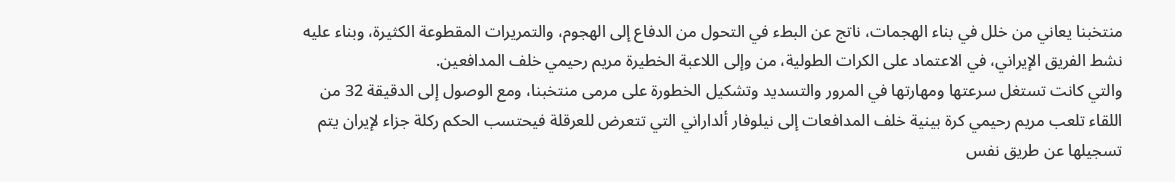منتخبنا يعاني من خلل في بناء الهجمات، ناتج عن البطء في التحول من الدفاع إلى الهجوم، والتمريرات المقطوعة الكثيرة، وبناء عليه نشط الفريق الإيراني، في الاعتماد على الكرات الطولية، من وإلى اللاعبة الخطيرة مريم رحيمي خلف المدافعين.
والتي كانت تستغل سرعتها ومهارتها في المرور والتسديد وتشكيل الخطورة على مرمى منتخبنا، ومع الوصول إلى الدقيقة 32 من اللقاء تلعب مريم رحيمي كرة بينية خلف المدافعات إلى نيلوفار ألداراني التي تتعرض للعرقلة فيحتسب الحكم ركلة جزاء لإيران يتم تسجيلها عن طريق نفس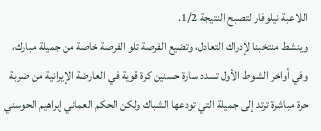اللاعبة نيلوفار لتصبح النتيجة 1/2.
وينشط منتخبنا لإدراك التعادل، وتضيع الفرصة تلو الفرصة خاصة من جميلة مبارك، وفي أواخر الشوط الأول تسدد سارة حسنين كرة قوية في العارضة الإيرانية من ضربة حرة مباشرة ترتد إلى جميلة التي تودعها الشباك ولكن الحكم العماني إبراهيم الحوسني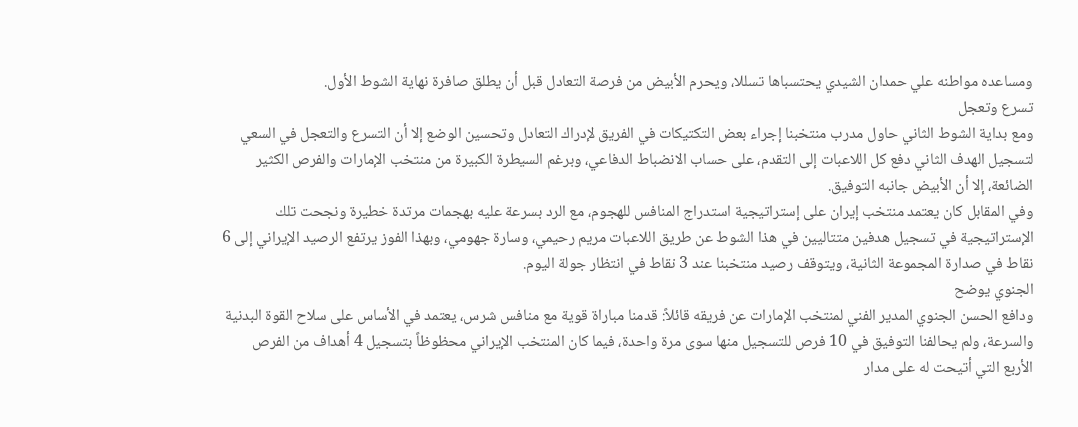ومساعده مواطنه علي حمدان الشيدي يحتسباها تسللا، ويحرم الأبيض من فرصة التعادل قبل أن يطلق صافرة نهاية الشوط الأول.
تسرع وتعجل
ومع بداية الشوط الثاني حاول مدرب منتخبنا إجراء بعض التكتيكات في الفريق لإدراك التعادل وتحسين الوضع إلا أن التسرع والتعجل في السعي لتسجيل الهدف الثاني دفع كل اللاعبات إلى التقدم، على حساب الانضباط الدفاعي، وبرغم السيطرة الكبيرة من منتخب الإمارات والفرص الكثير الضائعة، إلا أن الأبيض جانبه التوفيق.
وفي المقابل كان يعتمد منتخب إيران على إستراتيجية استدراج المنافس للهجوم، مع الرد بسرعة عليه بهجمات مرتدة خطيرة ونجحت تلك الإستراتيجية في تسجيل هدفين متتاليين في هذا الشوط عن طريق اللاعبات مريم رحيمي، وسارة جهومي، وبهذا الفوز يرتفع الرصيد الإيراني إلى 6 نقاط في صدارة المجموعة الثانية، ويتوقف رصيد منتخبنا عند 3 نقاط في انتظار جولة اليوم.
الجنوي يوضح
ودافع الحسن الجنوي المدير الفني لمنتخب الإمارات عن فريقه قائلاً: قدمنا مباراة قوية مع منافس شرس، يعتمد في الأساس على سلاح القوة البدنية والسرعة، ولم يحالفنا التوفيق في 10 فرص للتسجيل منها سوى مرة واحدة، فيما كان المنتخب الإيراني محظوظاً بتسجيل 4 أهداف من الفرص الأربع التي أتيحت له على مدار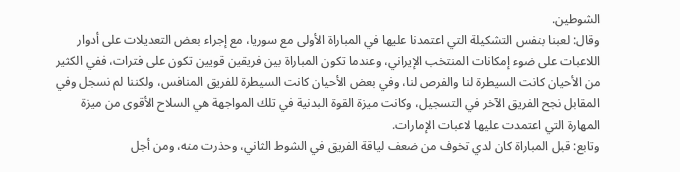الشوطين.
وقال: لعبنا بنفس التشكيلة التي اعتمدنا عليها في المباراة الأولى مع سوريا، مع إجراء بعض التعديلات على أدوار اللاعبات على ضوء إمكانات المنتخب الإيراني، وعندما تكون المباراة بين فريقين قويين تكون على فترات، ففي الكثير من الأحيان كانت السيطرة لنا والفرص لنا، وفي بعض الأحيان كانت السيطرة للفريق المنافس، ولكننا لم نسجل وفي المقابل نجح الفريق الآخر في التسجيل، وكانت ميزة القوة البدنية في تلك المواجهة هي السلاح الأقوى من ميزة المهارة التي اعتمدت عليها لاعبات الإمارات.
وتابع: قبل المباراة كان لدي تخوف من ضعف لياقة الفريق في الشوط الثاني، وحذرت منه، ومن أجل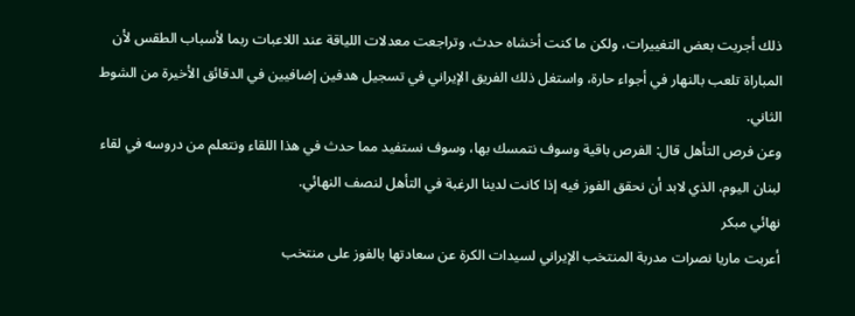ذلك أجريت بعض التغييرات، ولكن ما كنت أخشاه حدث، وتراجعت معدلات اللياقة عند اللاعبات ربما لأسباب الطقس لأن المباراة تلعب بالنهار في أجواء حارة، واستغل ذلك الفريق الإيراني في تسجيل هدفين إضافيين في الدقائق الأخيرة من الشوط الثاني.
وعن فرص التأهل قال: الفرص باقية وسوف نتمسك بها، وسوف نستفيد مما حدث في هذا اللقاء ونتعلم من دروسه في لقاء لبنان اليوم، الذي لابد أن نحقق الفوز فيه إذا كانت لدينا الرغبة في التأهل لنصف النهائي.
نهائي مبكر
أعربت ماريا نصرات مدربة المنتخب الإيراني لسيدات الكرة عن سعادتها بالفوز على منتخب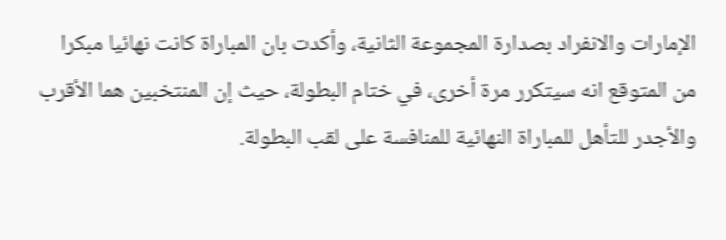الإمارات والانفراد بصدارة المجموعة الثانية، وأكدت بان المباراة كانت نهائيا مبكرا من المتوقع انه سيتكرر مرة أخرى، في ختام البطولة، حيث إن المنتخبين هما الأقرب والأجدر للتأهل للمباراة النهائية للمنافسة على لقب البطولة.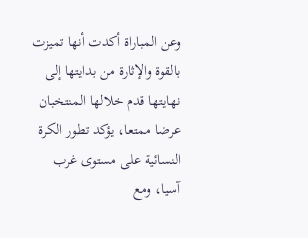وعن المباراة أكدت أنها تميزت بالقوة والإثارة من بدايتها إلى نهايتها قدم خلالها المنتخبان عرضا ممتعا، يؤكد تطور الكرة النسائية على مستوى غرب آسيا، ومع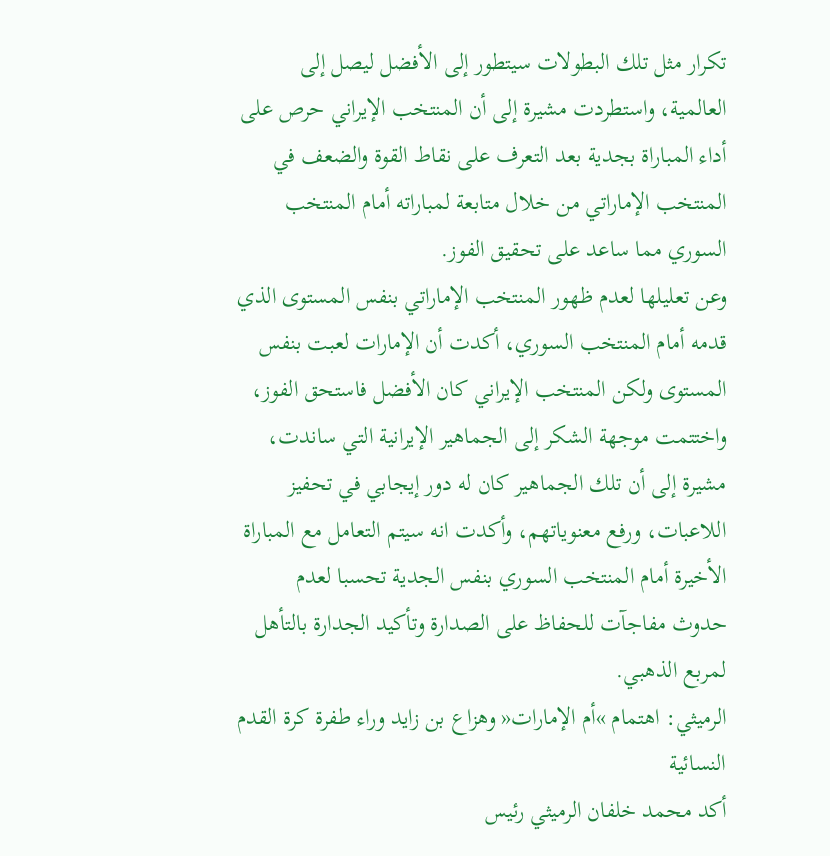تكرار مثل تلك البطولات سيتطور إلى الأفضل ليصل إلى العالمية، واستطردت مشيرة إلى أن المنتخب الإيراني حرص على أداء المباراة بجدية بعد التعرف على نقاط القوة والضعف في المنتخب الإماراتي من خلال متابعة لمباراته أمام المنتخب السوري مما ساعد على تحقيق الفوز.
وعن تعليلها لعدم ظهور المنتخب الإماراتي بنفس المستوى الذي قدمه أمام المنتخب السوري، أكدت أن الإمارات لعبت بنفس المستوى ولكن المنتخب الإيراني كان الأفضل فاستحق الفوز، واختتمت موجهة الشكر إلى الجماهير الإيرانية التي ساندت، مشيرة إلى أن تلك الجماهير كان له دور إيجابي في تحفيز اللاعبات، ورفع معنوياتهم، وأكدت انه سيتم التعامل مع المباراة الأخيرة أمام المنتخب السوري بنفس الجدية تحسبا لعدم حدوث مفاجآت للحفاظ على الصدارة وتأكيد الجدارة بالتأهل لمربع الذهبي.
الرميثي: اهتمام »أم الإمارات« وهزاع بن زايد وراء طفرة كرة القدم النسائية
أكد محمد خلفان الرميثي رئيس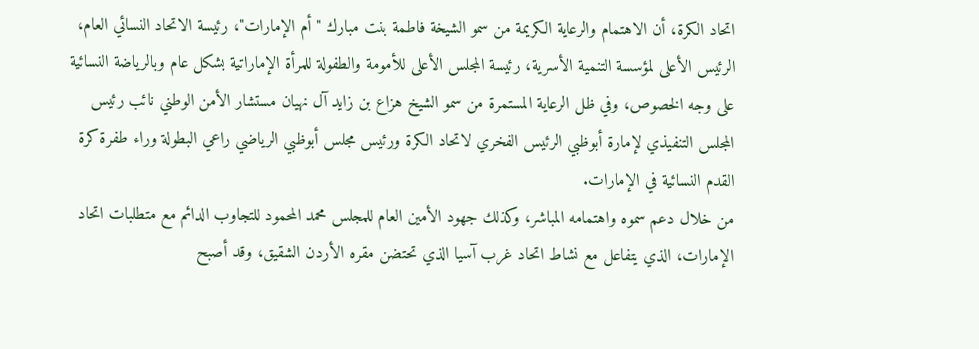اتحاد الكرة، أن الاهتمام والرعاية الكريمة من سمو الشيخة فاطمة بنت مبارك "أم الإمارات"، رئيسة الاتحاد النسائي العام، الرئيس الأعلى لمؤسسة التنمية الأسرية، رئيسة المجلس الأعلى للأمومة والطفولة للمرأة الإماراتية بشكل عام وبالرياضة النسائية على وجه الخصوص، وفي ظل الرعاية المستمرة من سمو الشيخ هزاع بن زايد آل نهيان مستشار الأمن الوطني نائب رئيس المجلس التنفيذي لإمارة أبوظبي الرئيس الفخري لاتحاد الكرة ورئيس مجلس أبوظبي الرياضي راعي البطولة وراء طفرة كرة القدم النسائية في الإمارات.
من خلال دعم سموه واهتمامه المباشر، وكذلك جهود الأمين العام للمجلس محمد المحمود للتجاوب الدائم مع متطلبات اتحاد الإمارات، الذي يتفاعل مع نشاط اتحاد غرب آسيا الذي تحتضن مقره الأردن الشقيق، وقد أصبح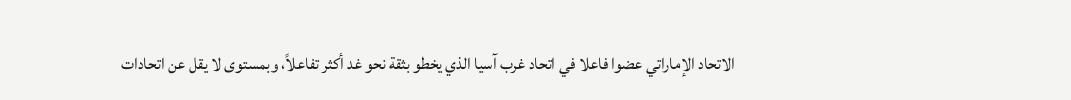الاتحاد الإماراتي عضوا فاعلا في اتحاد غرب آسيا الذي يخطو بثقة نحو غد أكثر تفاعلاً، وبمستوى لا يقل عن اتحادات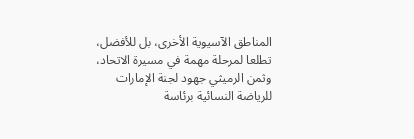المناطق الآسيوية الأخرى، بل للأفضل، تطلعا لمرحلة مهمة في مسيرة الاتحاد، وثمن الرميثي جهود لجنة الإمارات للرياضة النسائية برئاسة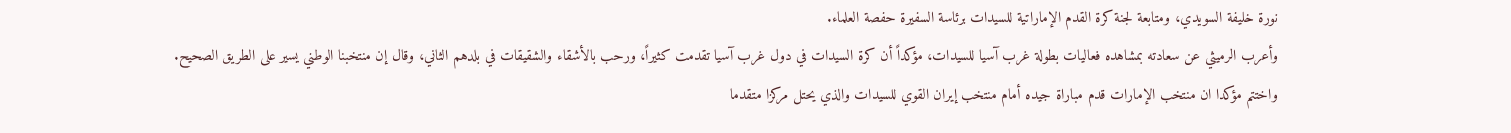نورة خليفة السويدي، ومتابعة لجنة كرة القدم الإماراتية للسيدات برئاسة السفيرة حفصة العلماء.
وأعرب الرميثي عن سعادته بمشاهده فعاليات بطولة غرب آسيا للسيدات، مؤكداً أن كرة السيدات في دول غرب آسيا تقدمت كثيراً، ورحب بالأشقاء والشقيقات في بلدهم الثاني، وقال إن منتخبنا الوطني يسير على الطريق الصحيح.
واختتم مؤكدا ان منتخب الإمارات قدم مباراة جيده أمام منتخب إيران القوي للسيدات والذي يحتل مركزا متقدما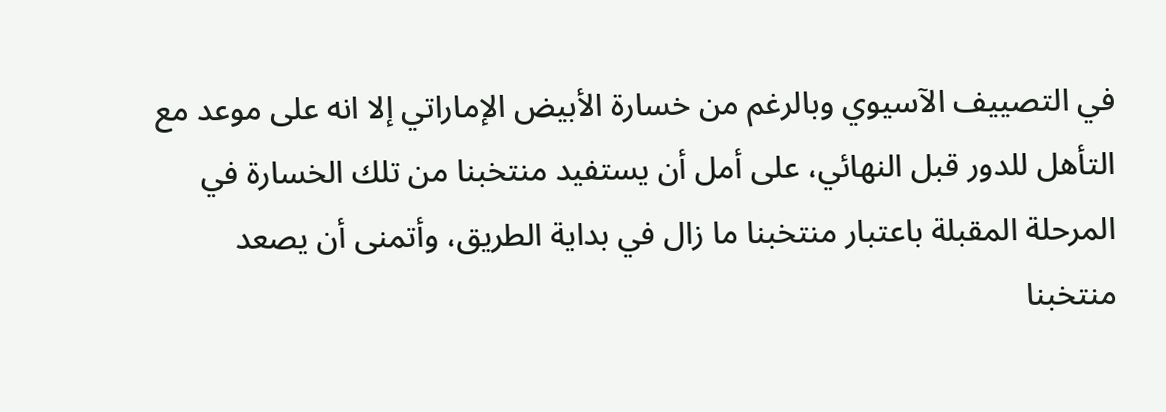في التصييف الآسيوي وبالرغم من خسارة الأبيض الإماراتي إلا انه على موعد مع التأهل للدور قبل النهائي، على أمل أن يستفيد منتخبنا من تلك الخسارة في المرحلة المقبلة باعتبار منتخبنا ما زال في بداية الطريق، وأتمنى أن يصعد منتخبنا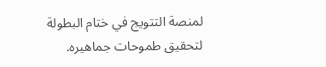لمنصة التتويج في ختام البطولة لتحقيق طموحات جماهيره.